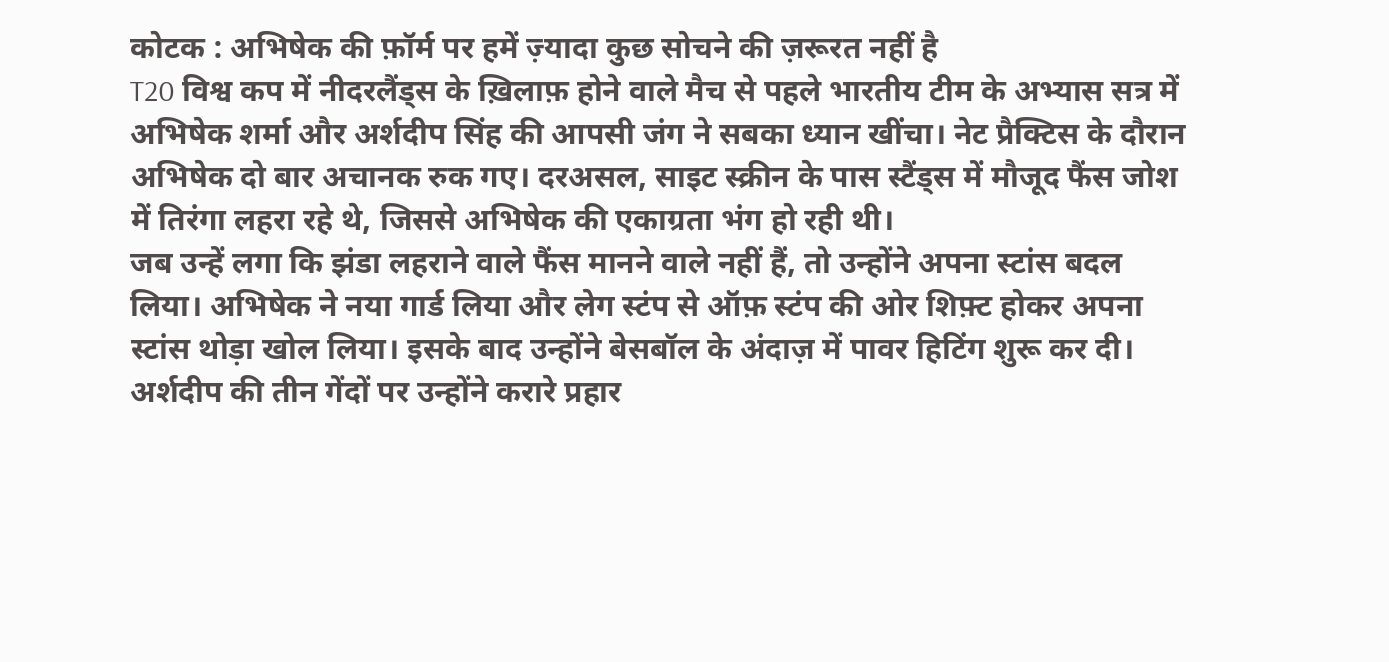कोटक : अभिषेक की फ़ॉर्म पर हमें ज़्यादा कुछ सोचने की ज़रूरत नहीं है
T20 विश्व कप में नीदरलैंड्स के ख़िलाफ़ होने वाले मैच से पहले भारतीय टीम के अभ्यास सत्र में अभिषेक शर्मा और अर्शदीप सिंह की आपसी जंग ने सबका ध्यान खींचा। नेट प्रैक्टिस के दौरान अभिषेक दो बार अचानक रुक गए। दरअसल, साइट स्क्रीन के पास स्टैंड्स में मौजूद फैंस जोश में तिरंगा लहरा रहे थे, जिससे अभिषेक की एकाग्रता भंग हो रही थी।
जब उन्हें लगा कि झंडा लहराने वाले फैंस मानने वाले नहीं हैं, तो उन्होंने अपना स्टांस बदल लिया। अभिषेक ने नया गार्ड लिया और लेग स्टंप से ऑफ़ स्टंप की ओर शिफ़्ट होकर अपना स्टांस थोड़ा खोल लिया। इसके बाद उन्होंने बेसबॉल के अंदाज़ में पावर हिटिंग शुरू कर दी। अर्शदीप की तीन गेंदों पर उन्होंने करारे प्रहार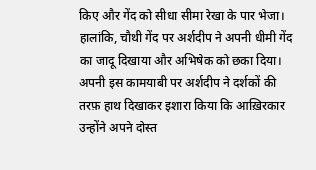किए और गेंद को सीधा सीमा रेखा के पार भेजा। हालांकि, चौथी गेंद पर अर्शदीप ने अपनी धीमी गेंद का जादू दिखाया और अभिषेक को छका दिया। अपनी इस कामयाबी पर अर्शदीप ने दर्शकों की तरफ़ हाथ दिखाकर इशारा किया कि आख़िरकार उन्होंने अपने दोस्त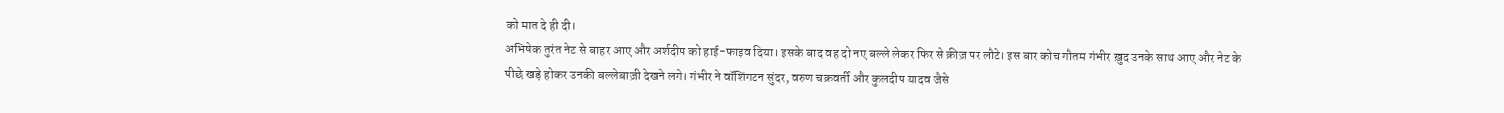को मात दे ही दी।
अभिषेक तुरंत नेट से बाहर आए और अर्शदीप को हाई-फाइव दिया। इसके बाद वह दो नए बल्ले लेकर फिर से क्रीज़ पर लौटे। इस बार कोच गौतम गंभीर ख़ुद उनके साथ आए और नेट के पीछे खड़े होकर उनकी बल्लेबाज़ी देखने लगे। गंभीर ने वॉशिंगटन सुंदर, वरुण चक्रवर्ती और कुलदीप यादव जैसे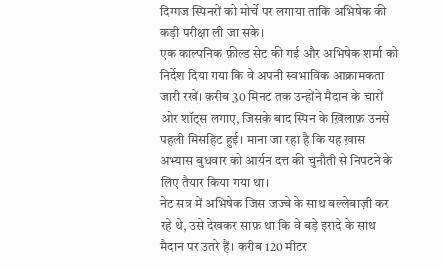दिग्गज स्पिनरों को मोर्चे पर लगाया ताकि अभिषेक की कड़ी परीक्षा ली जा सके।
एक काल्पनिक फ़ील्ड सेट की गई और अभिषेक शर्मा को निर्देश दिया गया कि वे अपनी स्वभाविक आक्रामकता जारी रखें। क़रीब 30 मिनट तक उन्होंने मैदान के चारों ओर शॉट्स लगाए, जिसके बाद स्पिन के ख़िलाफ़ उनसे पहली मिसहिट हुई। माना जा रहा है कि यह ख़ास अभ्यास बुधवार को आर्यन दत्त की चुनौती से निपटने के लिए तैयार किया गया था।
नेट सत्र में अभिषेक जिस जज्बे के साथ बल्लेबाज़ी कर रहे थे, उसे देखकर साफ़ था कि वे बड़े इरादे के साथ मैदान पर उतरे हैं। करीब 120 मीटर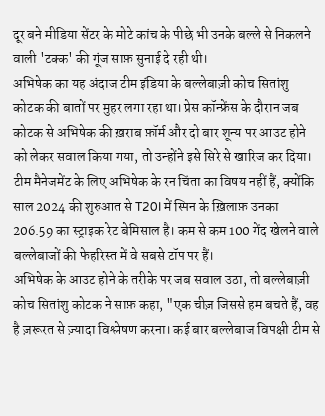दूर बने मीडिया सेंटर के मोटे कांच के पीछे भी उनके बल्ले से निकलने वाली 'टक्क' की गूंज साफ़ सुनाई दे रही थी।
अभिषेक का यह अंदाज टीम इंडिया के बल्लेबाज़ी कोच सितांशु कोटक की बातों पर मुहर लगा रहा था। प्रेस कॉन्फ्रेंस के दौरान जब कोटक से अभिषेक की ख़राब फ़ॉर्म और दो बार शून्य पर आउट होने को लेकर सवाल किया गया, तो उन्होंने इसे सिरे से खारिज कर दिया। टीम मैनेजमेंट के लिए अभिषेक के रन चिंता का विषय नहीं हैं, क्योंकि साल 2024 की शुरुआत से T20I में स्पिन के ख़िलाफ़ उनका 206.59 का स्ट्राइक रेट बेमिसाल है। कम से कम 100 गेंद खेलने वाले बल्लेबाजों की फेहरिस्त में वे सबसे टॉप पर हैं।
अभिषेक के आउट होने के तरीके पर जब सवाल उठा, तो बल्लेबाज़ी कोच सितांशु कोटक ने साफ़ कहा, "एक चीज़ जिससे हम बचते हैं, वह है ज़रूरत से ज़्यादा विश्लेषण करना। कई बार बल्लेबाज विपक्षी टीम से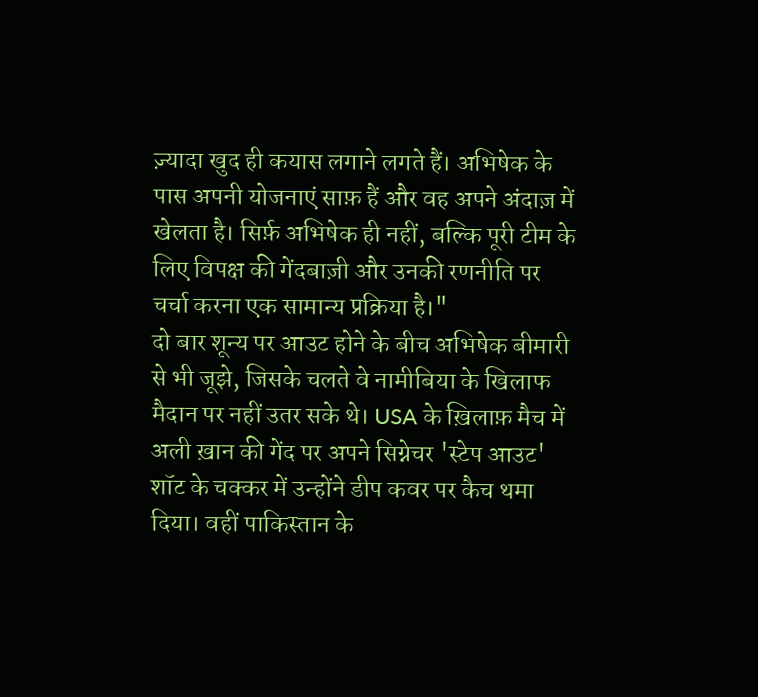ज़्यादा खुद ही कयास लगाने लगते हैं। अभिषेक के पास अपनी योजनाएं साफ़ हैं और वह अपने अंदाज़ में खेलता है। सिर्फ़ अभिषेक ही नहीं, बल्कि पूरी टीम के लिए विपक्ष की गेंदबाज़ी और उनकी रणनीति पर चर्चा करना एक सामान्य प्रक्रिया है।"
दो बार शून्य पर आउट होने के बीच अभिषेक बीमारी से भी जूझे, जिसके चलते वे नामीबिया के खिलाफ मैदान पर नहीं उतर सके थे। USA के ख़िलाफ़ मैच में अली ख़ान की गेंद पर अपने सिग्नेचर 'स्टेप आउट' शॉट के चक्कर में उन्होंने डीप कवर पर कैच थमा दिया। वहीं पाकिस्तान के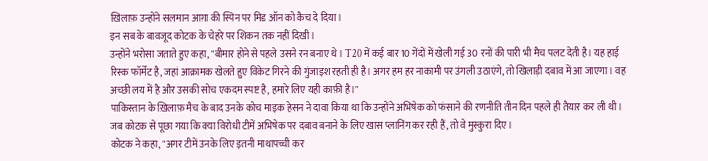ख़िलाफ़ उन्होंने सलमान आग़ा की स्पिन पर मिड ऑन को कैच दे दिया।
इन सब के बावजूद कोटक के चेहरे पर शिकन तक नहीं दिखी।
उन्होंने भरोसा जताते हुए कहा, "बीमार होने से पहले उसने रन बनाए थे। T20 में कई बार 10 गेंदों में खेली गई 30 रनों की पारी भी मैच पलट देती है। यह हाई रिस्क फॉर्मेट है, जहां आक्रामक खेलते हुए विकेट गिरने की गुंजाइश रहती ही है। अगर हम हर नाकामी पर उंगली उठाएंगे, तो खिलाड़ी दबाव में आ जाएगा। वह अच्छी लय में है और उसकी सोच एकदम स्पष्ट है, हमारे लिए यही काफ़ी है।"
पाकिस्तान के ख़िलाफ़ मैच के बाद उनके कोच माइक हेसन ने दावा किया था कि उन्होंने अभिषेक को फंसाने की रणनीति तीन दिन पहले ही तैयार कर ली थी। जब कोटक से पूछा गया कि क्या विरोधी टीमें अभिषेक पर दबाव बनाने के लिए खास प्लानिंग कर रही हैं, तो वे मुस्कुरा दिए।
कोटक ने कहा, "अगर टीमें उनके लिए इतनी माथापच्ची कर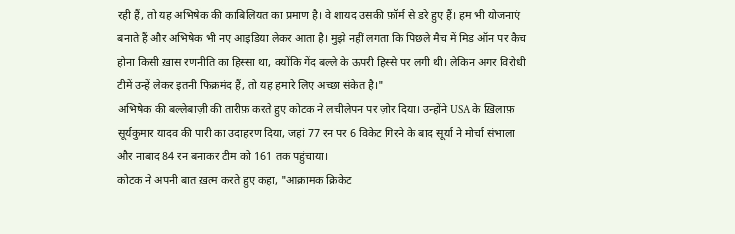रही हैं, तो यह अभिषेक की काबिलियत का प्रमाण है। वे शायद उसकी फ़ॉर्म से डरे हुए हैं। हम भी योजनाएं बनाते हैं और अभिषेक भी नए आइडिया लेकर आता है। मुझे नहीं लगता कि पिछले मैच में मिड ऑन पर कैच होना किसी ख़ास रणनीति का हिस्सा था, क्योंकि गेंद बल्ले के ऊपरी हिस्से पर लगी थी। लेकिन अगर विरोधी टीमें उन्हें लेकर इतनी फिक्रमंद हैं, तो यह हमारे लिए अच्छा संकेत है।"
अभिषेक की बल्लेबाज़ी की तारीफ़ करते हुए कोटक ने लचीलेपन पर ज़ोर दिया। उन्होंने USA के ख़िलाफ़ सूर्यकुमार यादव की पारी का उदाहरण दिया, जहां 77 रन पर 6 विकेट गिरने के बाद सूर्या ने मोर्चा संभाला और नाबाद 84 रन बनाकर टीम को 161 तक पहुंचाया।
कोटक ने अपनी बात ख़त्म करते हुए कहा, "आक्रामक क्रिकेट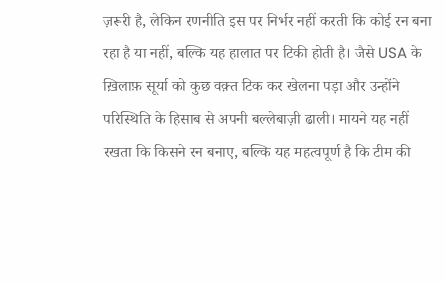ज़रूरी है, लेकिन रणनीति इस पर निर्भर नहीं करती कि कोई रन बना रहा है या नहीं, बल्कि यह हालात पर टिकी होती है। जैसे USA के ख़िलाफ़ सूर्या को कुछ वक़्त टिक कर खेलना पड़ा और उन्होंने परिस्थिति के हिसाब से अपनी बल्लेबाज़ी ढाली। मायने यह नहीं रखता कि किसने रन बनाए, बल्कि यह महत्वपूर्ण है कि टीम की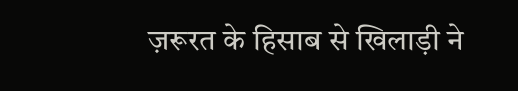ज़रूरत के हिसाब से खिलाड़ी ने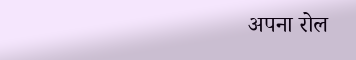अपना रोल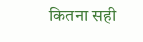कितना सही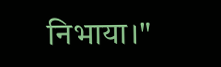निभाया।"